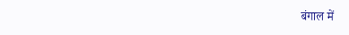बंगाल में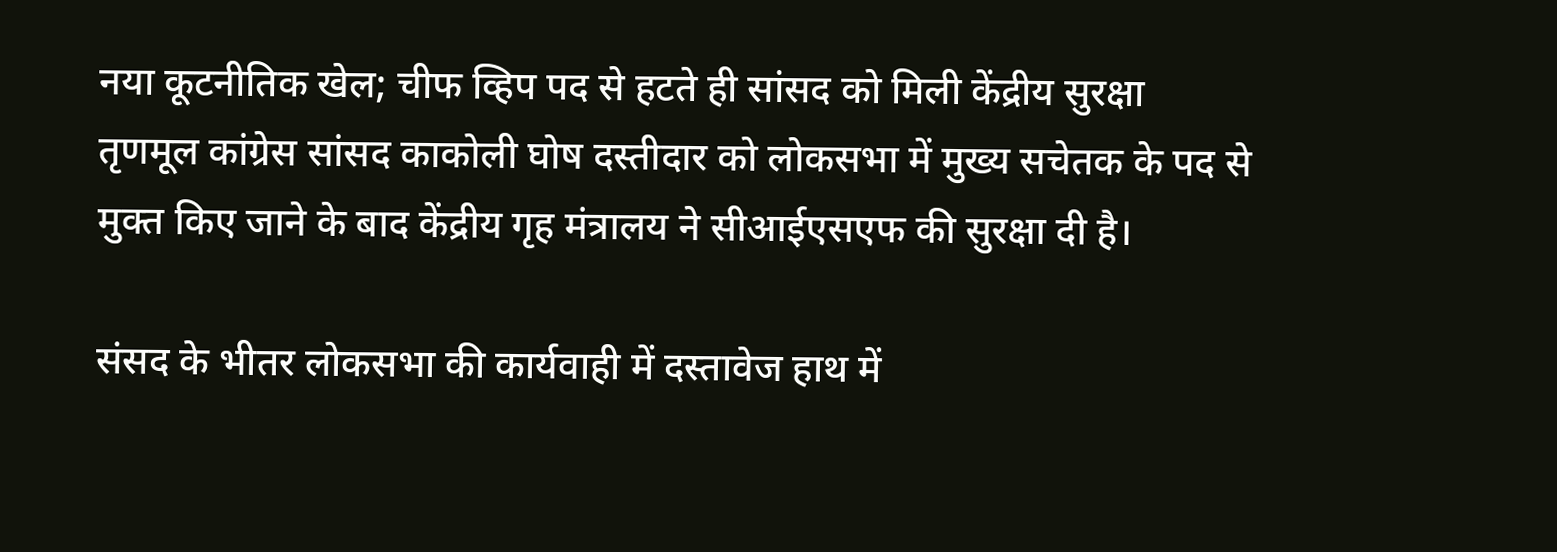नया कूटनीतिक खेल; चीफ व्हिप पद से हटते ही सांसद को मिली केंद्रीय सुरक्षा
तृणमूल कांग्रेस सांसद काकोली घोष दस्तीदार को लोकसभा में मुख्य सचेतक के पद से मुक्त किए जाने के बाद केंद्रीय गृह मंत्रालय ने सीआईएसएफ की सुरक्षा दी है।

संसद के भीतर लोकसभा की कार्यवाही में दस्तावेज हाथ में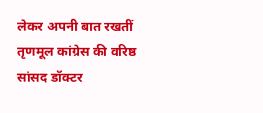लेकर अपनी बात रखतीं तृणमूल कांग्रेस की वरिष्ठ सांसद डॉक्टर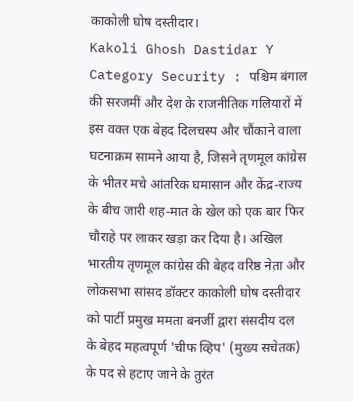काकोली घोष दस्तीदार।
Kakoli Ghosh Dastidar Y Category Security : पश्चिम बंगाल की सरजमीं और देश के राजनीतिक गलियारों में इस वक्त एक बेहद दिलचस्प और चौंकाने वाला घटनाक्रम सामने आया है, जिसने तृणमूल कांग्रेस के भीतर मचे आंतरिक घमासान और केंद्र-राज्य के बीच जारी शह-मात के खेल को एक बार फिर चौराहे पर लाकर खड़ा कर दिया है। अखिल भारतीय तृणमूल कांग्रेस की बेहद वरिष्ठ नेता और लोकसभा सांसद डॉक्टर काकोली घोष दस्तीदार को पार्टी प्रमुख ममता बनर्जी द्वारा संसदीय दल के बेहद महत्वपूर्ण 'चीफ व्हिप' (मुख्य सचेतक) के पद से हटाए जाने के तुरंत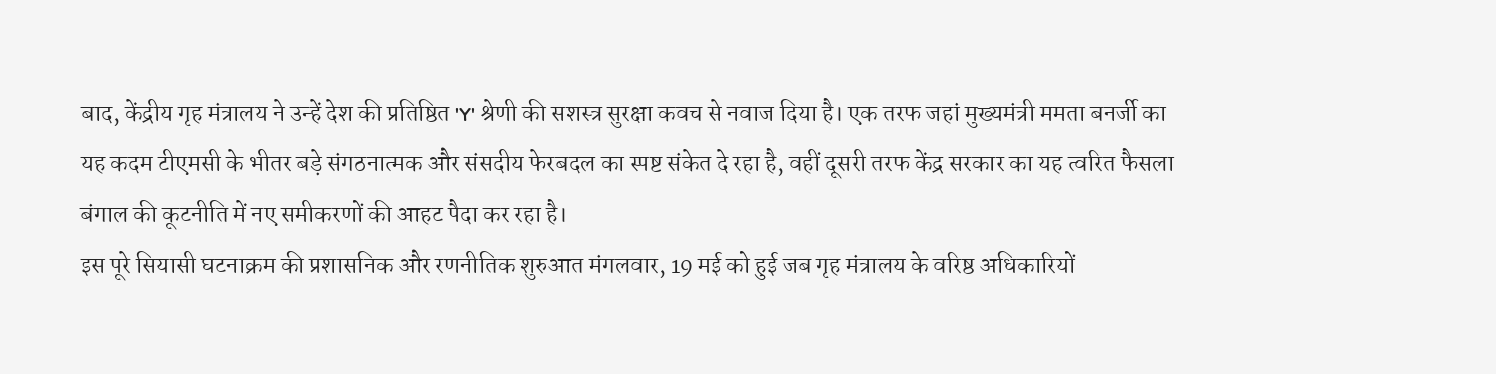बाद, केंद्रीय गृह मंत्रालय ने उन्हें देश की प्रतिष्ठित 'Y' श्रेणी की सशस्त्र सुरक्षा कवच से नवाज दिया है। एक तरफ जहां मुख्यमंत्री ममता बनर्जी का यह कदम टीएमसी के भीतर बड़े संगठनात्मक और संसदीय फेरबदल का स्पष्ट संकेत दे रहा है, वहीं दूसरी तरफ केंद्र सरकार का यह त्वरित फैसला बंगाल की कूटनीति में नए समीकरणों की आहट पैदा कर रहा है।
इस पूरे सियासी घटनाक्रम की प्रशासनिक और रणनीतिक शुरुआत मंगलवार, 19 मई को हुई जब गृह मंत्रालय के वरिष्ठ अधिकारियों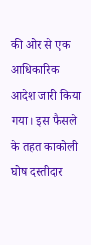की ओर से एक आधिकारिक आदेश जारी किया गया। इस फैसले के तहत काकोली घोष दस्तीदार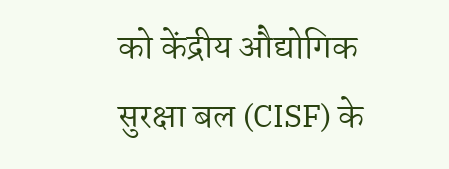को केंद्रीय औद्योगिक सुरक्षा बल (CISF) के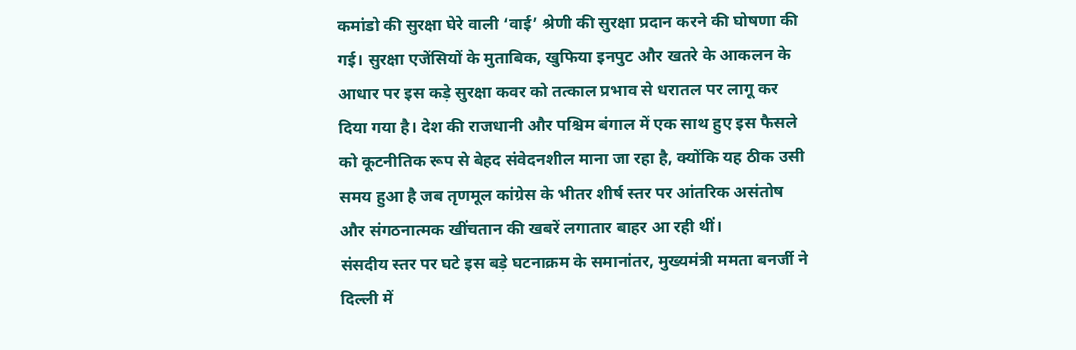कमांडो की सुरक्षा घेरे वाली ‘वाई’ श्रेणी की सुरक्षा प्रदान करने की घोषणा की गई। सुरक्षा एजेंसियों के मुताबिक, खुफिया इनपुट और खतरे के आकलन के आधार पर इस कड़े सुरक्षा कवर को तत्काल प्रभाव से धरातल पर लागू कर दिया गया है। देश की राजधानी और पश्चिम बंगाल में एक साथ हुए इस फैसले को कूटनीतिक रूप से बेहद संवेदनशील माना जा रहा है, क्योंकि यह ठीक उसी समय हुआ है जब तृणमूल कांग्रेस के भीतर शीर्ष स्तर पर आंतरिक असंतोष और संगठनात्मक खींचतान की खबरें लगातार बाहर आ रही थीं।
संसदीय स्तर पर घटे इस बड़े घटनाक्रम के समानांतर, मुख्यमंत्री ममता बनर्जी ने दिल्ली में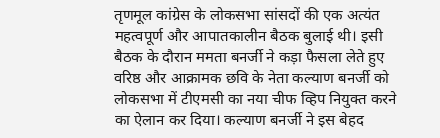तृणमूल कांग्रेस के लोकसभा सांसदों की एक अत्यंत महत्वपूर्ण और आपातकालीन बैठक बुलाई थी। इसी बैठक के दौरान ममता बनर्जी ने कड़ा फैसला लेते हुए वरिष्ठ और आक्रामक छवि के नेता कल्याण बनर्जी को लोकसभा में टीएमसी का नया चीफ व्हिप नियुक्त करने का ऐलान कर दिया। कल्याण बनर्जी ने इस बेहद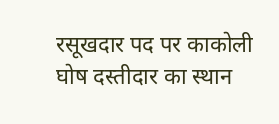रसूखदार पद पर काकोली घोष दस्तीदार का स्थान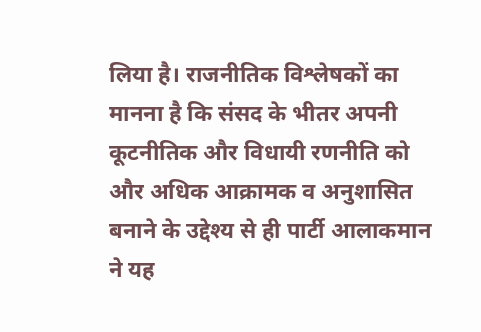लिया है। राजनीतिक विश्लेषकों का मानना है कि संसद के भीतर अपनी कूटनीतिक और विधायी रणनीति को और अधिक आक्रामक व अनुशासित बनाने के उद्देश्य से ही पार्टी आलाकमान ने यह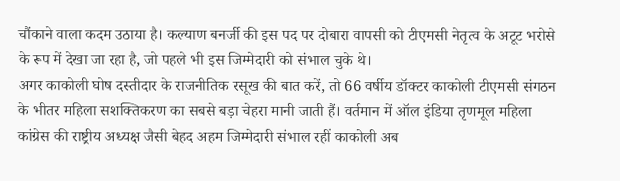चौंकाने वाला कदम उठाया है। कल्याण बनर्जी की इस पद पर दोबारा वापसी को टीएमसी नेतृत्व के अटूट भरोसे के रूप में देखा जा रहा है, जो पहले भी इस जिम्मेदारी को संभाल चुके थे।
अगर काकोली घोष दस्तीदार के राजनीतिक रसूख की बात करें, तो 66 वर्षीय डॉक्टर काकोली टीएमसी संगठन के भीतर महिला सशक्तिकरण का सबसे बड़ा चेहरा मानी जाती हैं। वर्तमान में ऑल इंडिया तृणमूल महिला कांग्रेस की राष्ट्रीय अध्यक्ष जैसी बेहद अहम जिम्मेदारी संभाल रहीं काकोली अब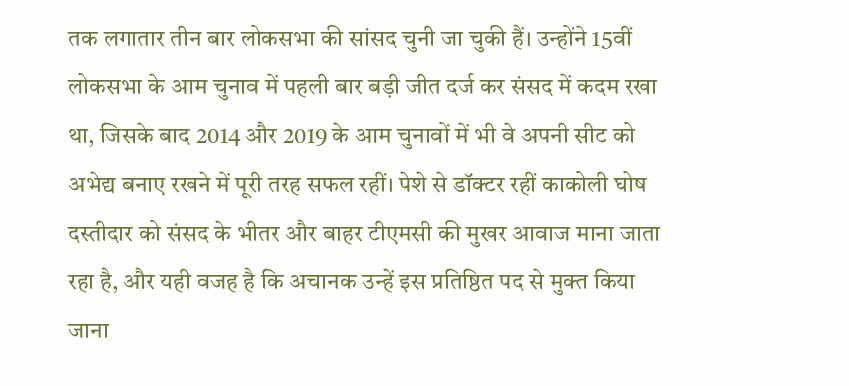तक लगातार तीन बार लोकसभा की सांसद चुनी जा चुकी हैं। उन्होंने 15वीं लोकसभा के आम चुनाव में पहली बार बड़ी जीत दर्ज कर संसद में कदम रखा था, जिसके बाद 2014 और 2019 के आम चुनावों में भी वे अपनी सीट को अभेद्य बनाए रखने में पूरी तरह सफल रहीं। पेशे से डॉक्टर रहीं काकोली घोष दस्तीदार को संसद के भीतर और बाहर टीएमसी की मुखर आवाज माना जाता रहा है, और यही वजह है कि अचानक उन्हें इस प्रतिष्ठित पद से मुक्त किया जाना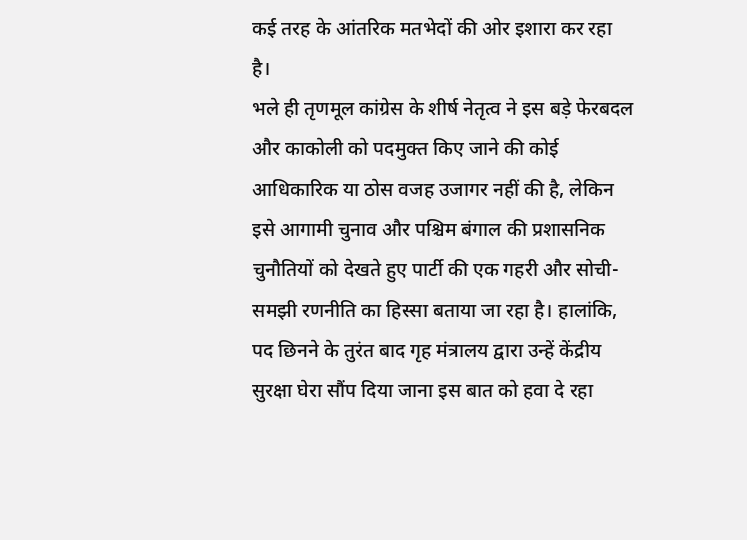कई तरह के आंतरिक मतभेदों की ओर इशारा कर रहा है।
भले ही तृणमूल कांग्रेस के शीर्ष नेतृत्व ने इस बड़े फेरबदल और काकोली को पदमुक्त किए जाने की कोई आधिकारिक या ठोस वजह उजागर नहीं की है, लेकिन इसे आगामी चुनाव और पश्चिम बंगाल की प्रशासनिक चुनौतियों को देखते हुए पार्टी की एक गहरी और सोची-समझी रणनीति का हिस्सा बताया जा रहा है। हालांकि, पद छिनने के तुरंत बाद गृह मंत्रालय द्वारा उन्हें केंद्रीय सुरक्षा घेरा सौंप दिया जाना इस बात को हवा दे रहा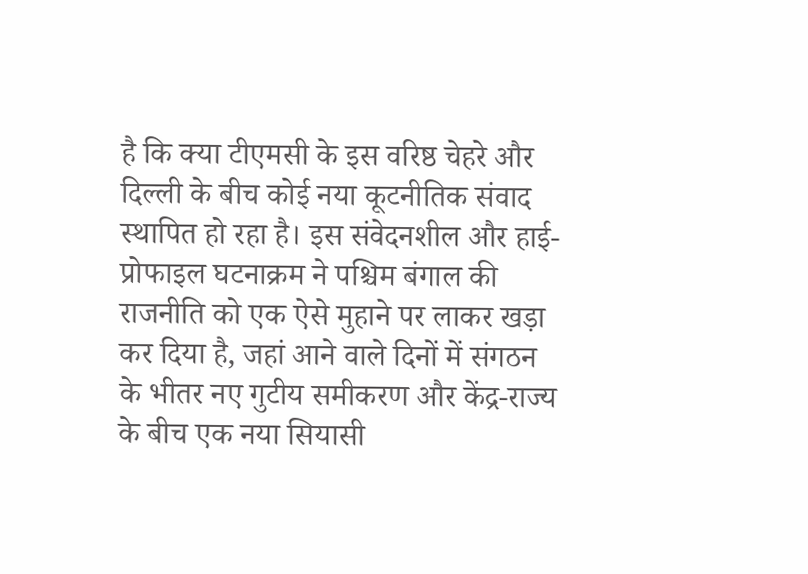है कि क्या टीएमसी के इस वरिष्ठ चेहरे और दिल्ली के बीच कोई नया कूटनीतिक संवाद स्थापित हो रहा है। इस संवेदनशील और हाई-प्रोफाइल घटनाक्रम ने पश्चिम बंगाल की राजनीति को एक ऐसे मुहाने पर लाकर खड़ा कर दिया है, जहां आने वाले दिनों में संगठन के भीतर नए गुटीय समीकरण और केंद्र-राज्य के बीच एक नया सियासी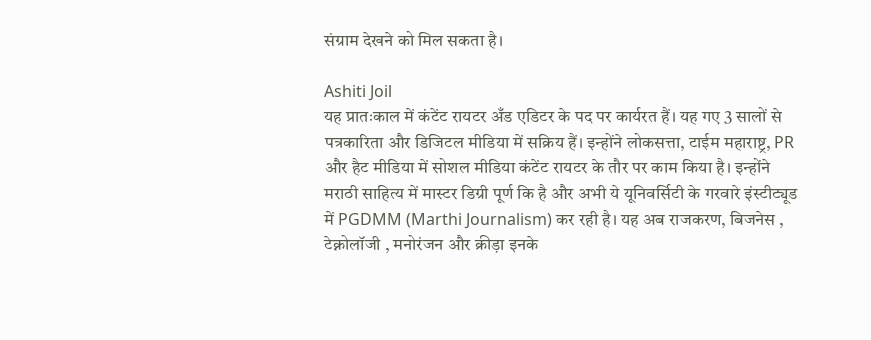संग्राम देखने को मिल सकता है।

Ashiti Joil
यह प्रातःकाल में कंटेंट रायटर अँड एडिटर के पद पर कार्यरत हैं। यह गए 3 सालों से पत्रकारिता और डिजिटल मीडिया में सक्रिय हैं। इन्होंने लोकसत्ता, टाईम महाराष्ट्र, PR और हैट मीडिया में सोशल मीडिया कंटेंट रायटर के तौर पर काम किया है। इन्होंने मराठी साहित्य में मास्टर डिग्री पूर्ण कि है और अभी ये यूनिवर्सिटी के गरवारे इंस्टीट्यूड में PGDMM (Marthi Journalism) कर रही है। यह अब राजकरण, बिजनेस , टेक्नोलॉजी , मनोरंजन और क्रीड़ा इनके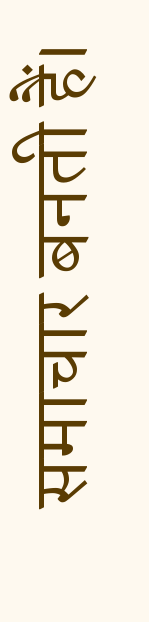समाचार बनती हैं।